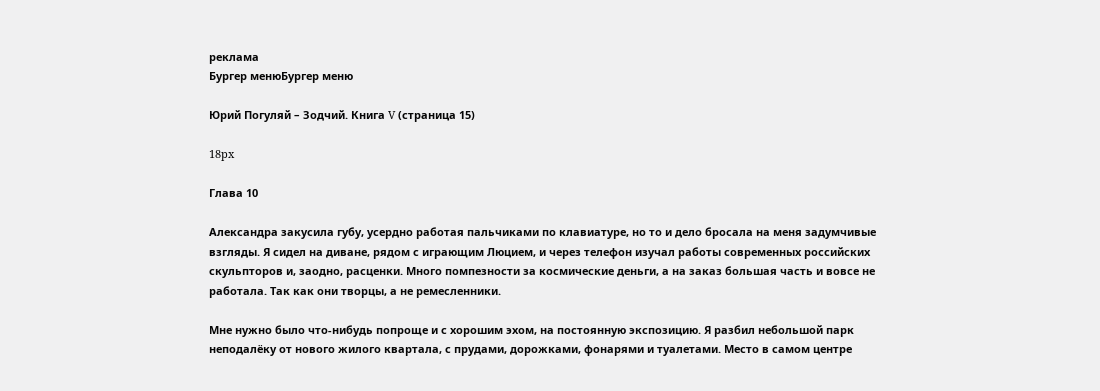реклама
Бургер менюБургер меню

Юрий Погуляй – Зодчий. Книга V (страница 15)

18px

Глава 10

Александра закусила губу, усердно работая пальчиками по клавиатуре, но то и дело бросала на меня задумчивые взгляды. Я сидел на диване, рядом с играющим Люцием, и через телефон изучал работы современных российских скульпторов и, заодно, расценки. Много помпезности за космические деньги, а на заказ большая часть и вовсе не работала. Так как они творцы, а не ремесленники.

Мне нужно было что-нибудь попроще и с хорошим эхом, на постоянную экспозицию. Я разбил небольшой парк неподалёку от нового жилого квартала, с прудами, дорожками, фонарями и туалетами. Место в самом центре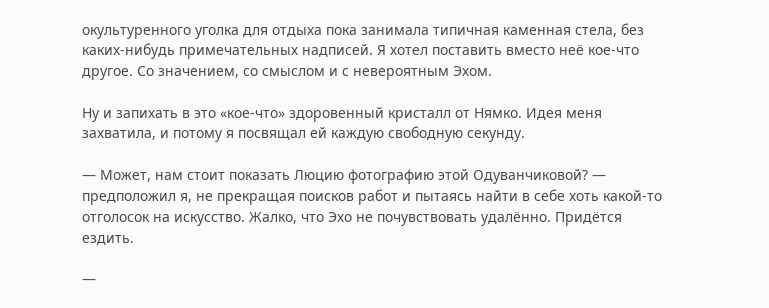окультуренного уголка для отдыха пока занимала типичная каменная стела, без каких-нибудь примечательных надписей. Я хотел поставить вместо неё кое-что другое. Со значением, со смыслом и с невероятным Эхом.

Ну и запихать в это «кое-что» здоровенный кристалл от Нямко. Идея меня захватила, и потому я посвящал ей каждую свободную секунду.

— Может, нам стоит показать Люцию фотографию этой Одуванчиковой? — предположил я, не прекращая поисков работ и пытаясь найти в себе хоть какой-то отголосок на искусство. Жалко, что Эхо не почувствовать удалённо. Придётся ездить.

—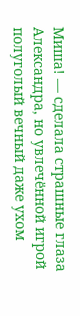Миша! — сделала страшные глаза Александра, но увлечённой игрой полуголый вечный даже ухом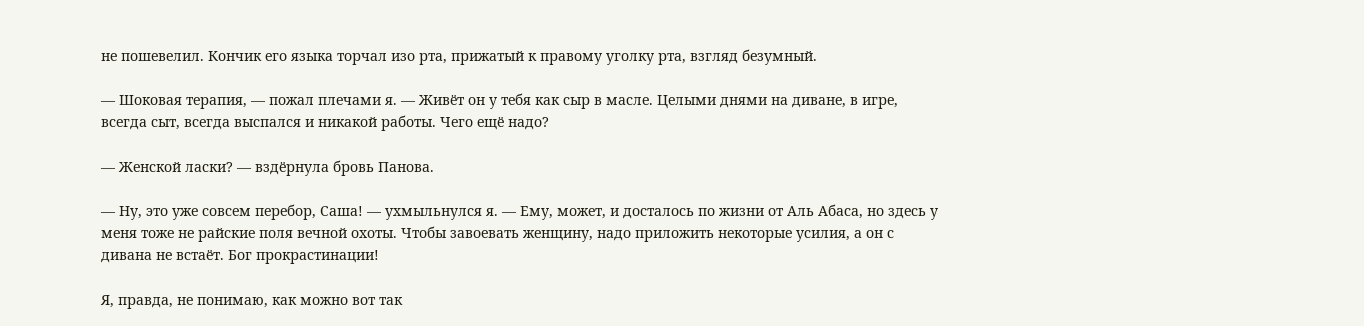не пошевелил. Кончик его языка торчал изо рта, прижатый к правому уголку рта, взгляд безумный.

— Шоковая терапия, — пожал плечами я. — Живёт он у тебя как сыр в масле. Целыми днями на диване, в игре, всегда сыт, всегда выспался и никакой работы. Чего ещё надо?

— Женской ласки? — вздёрнула бровь Панова.

— Ну, это уже совсем перебор, Саша! — ухмыльнулся я. — Ему, может, и досталось по жизни от Аль Абаса, но здесь у меня тоже не райские поля вечной охоты. Чтобы завоевать женщину, надо приложить некоторые усилия, а он с дивана не встаёт. Бог прокрастинации!

Я, правда, не понимаю, как можно вот так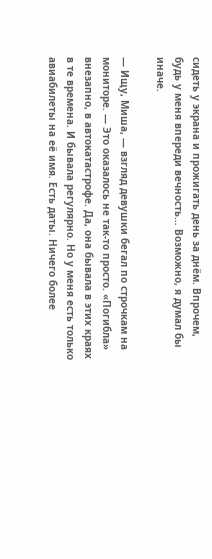сидеть у экрана и прожигать день за днём. Впрочем, будь у меня впереди вечность… Возможно, я думал бы иначе.

— Ищу, Миша, — взгляд девушки бегал по строчкам на мониторе. — Это оказалось не так-то просто. «Погибла» внезапно, в автокатастрофе. Да, она бывала в этих краях в те времена. И бывала регулярно. Но у меня есть только авиабилеты на её имя. Есть даты. Ничего более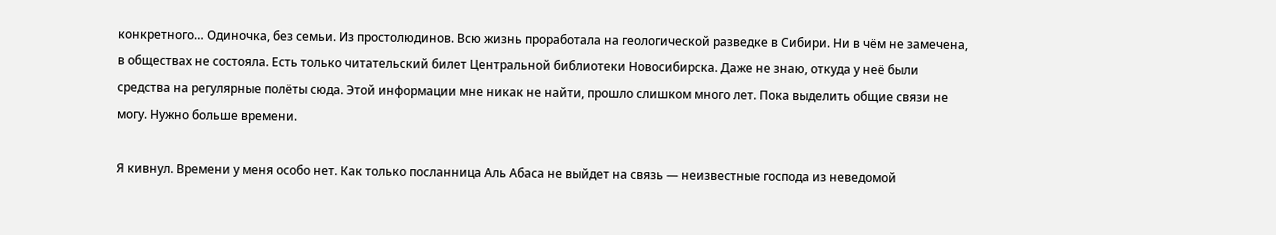конкретного… Одиночка, без семьи. Из простолюдинов. Всю жизнь проработала на геологической разведке в Сибири. Ни в чём не замечена, в обществах не состояла. Есть только читательский билет Центральной библиотеки Новосибирска. Даже не знаю, откуда у неё были средства на регулярные полёты сюда. Этой информации мне никак не найти, прошло слишком много лет. Пока выделить общие связи не могу. Нужно больше времени.

Я кивнул. Времени у меня особо нет. Как только посланница Аль Абаса не выйдет на связь — неизвестные господа из неведомой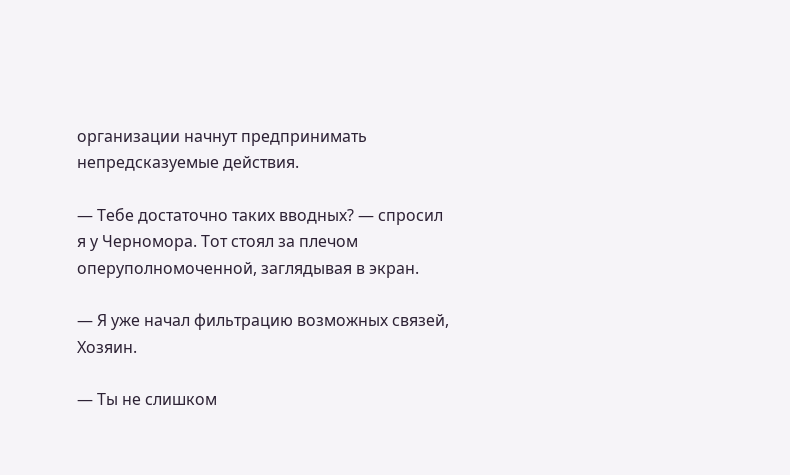организации начнут предпринимать непредсказуемые действия.

— Тебе достаточно таких вводных? — спросил я у Черномора. Тот стоял за плечом оперуполномоченной, заглядывая в экран.

— Я уже начал фильтрацию возможных связей, Хозяин.

— Ты не слишком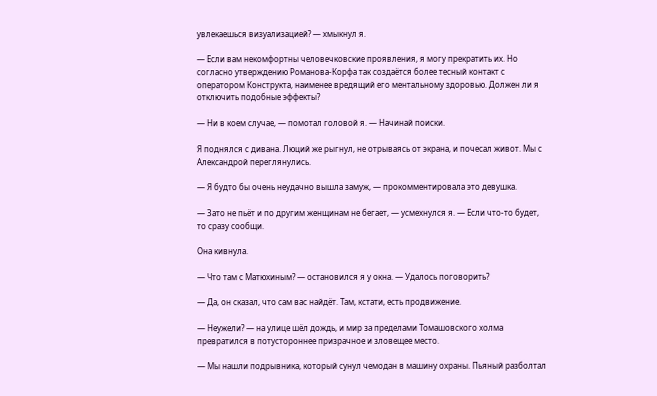увлекаешься визуализацией? — хмыкнул я.

— Если вам некомфортны человечковские проявления, я могу прекратить их. Но согласно утверждению Романова-Корфа так создаётся более тесный контакт с оператором Конструкта, наименее вредящий его ментальному здоровью. Должен ли я отключить подобные эффекты?

— Ни в коем случае, — помотал головой я. — Начинай поиски.

Я поднялся с дивана. Люций же рыгнул, не отрываясь от экрана, и почесал живот. Мы с Александрой переглянулись.

— Я будто бы очень неудачно вышла замуж, — прокомментировала это девушка.

— Зато не пьёт и по другим женщинам не бегает, — усмехнулся я. — Если что-то будет, то сразу сообщи.

Она кивнула.

— Что там с Матюхиным? — остановился я у окна. — Удалось поговорить?

— Да, он сказал, что сам вас найдёт. Там, кстати, есть продвижение.

— Неужели? — на улице шёл дождь, и мир за пределами Томашовского холма превратился в потустороннее призрачное и зловещее место.

— Мы нашли подрывника, который сунул чемодан в машину охраны. Пьяный разболтал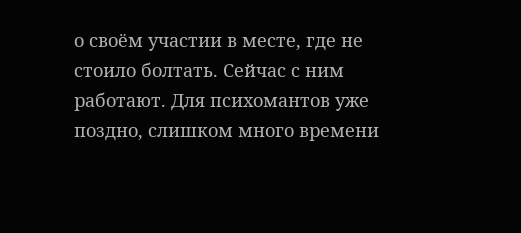о своём участии в месте, где не стоило болтать. Сейчас с ним работают. Для психомантов уже поздно, слишком много времени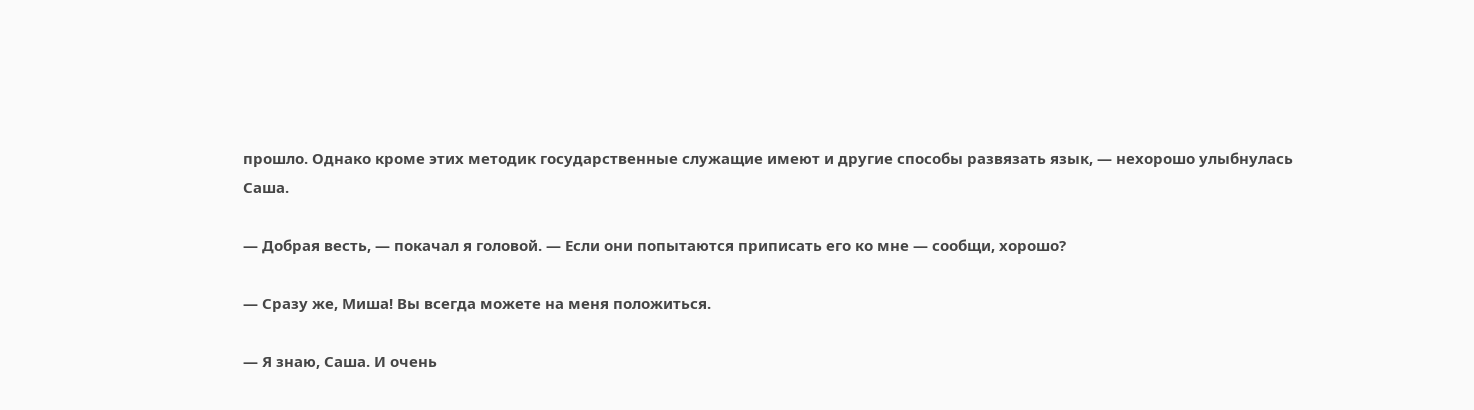прошло. Однако кроме этих методик государственные служащие имеют и другие способы развязать язык, — нехорошо улыбнулась Саша.

— Добрая весть, — покачал я головой. — Если они попытаются приписать его ко мне — сообщи, хорошо?

— Сразу же, Миша! Вы всегда можете на меня положиться.

— Я знаю, Саша. И очень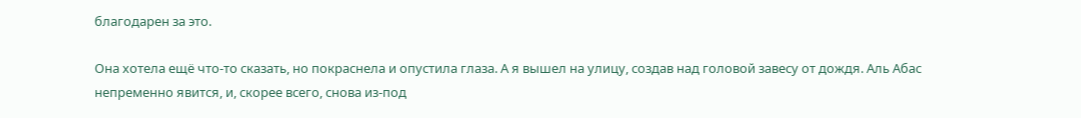благодарен за это.

Она хотела ещё что-то сказать, но покраснела и опустила глаза. А я вышел на улицу, создав над головой завесу от дождя. Аль Абас непременно явится, и, скорее всего, снова из-под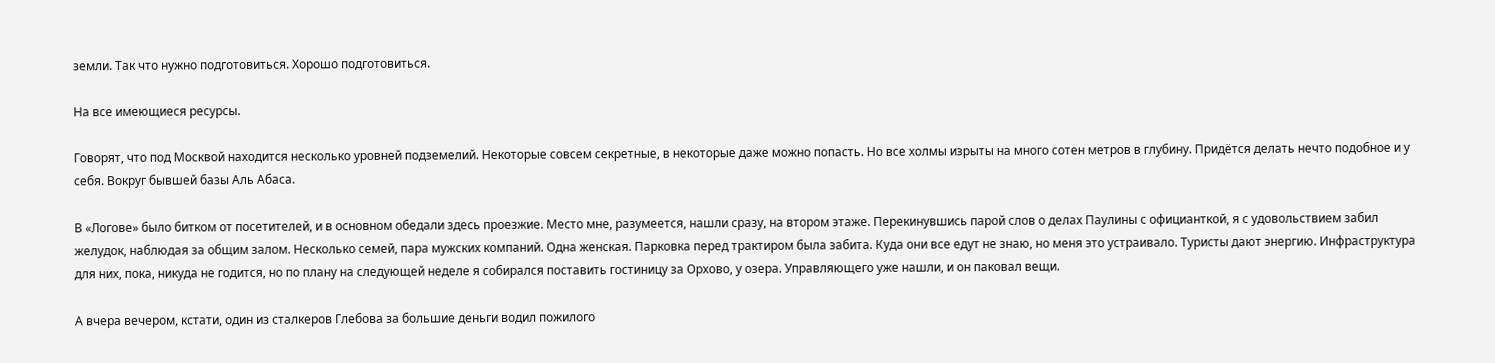земли. Так что нужно подготовиться. Хорошо подготовиться.

На все имеющиеся ресурсы.

Говорят, что под Москвой находится несколько уровней подземелий. Некоторые совсем секретные, в некоторые даже можно попасть. Но все холмы изрыты на много сотен метров в глубину. Придётся делать нечто подобное и у себя. Вокруг бывшей базы Аль Абаса.

В «Логове» было битком от посетителей, и в основном обедали здесь проезжие. Место мне, разумеется, нашли сразу, на втором этаже. Перекинувшись парой слов о делах Паулины с официанткой, я с удовольствием забил желудок, наблюдая за общим залом. Несколько семей, пара мужских компаний. Одна женская. Парковка перед трактиром была забита. Куда они все едут не знаю, но меня это устраивало. Туристы дают энергию. Инфраструктура для них, пока, никуда не годится, но по плану на следующей неделе я собирался поставить гостиницу за Орхово, у озера. Управляющего уже нашли, и он паковал вещи.

А вчера вечером, кстати, один из сталкеров Глебова за большие деньги водил пожилого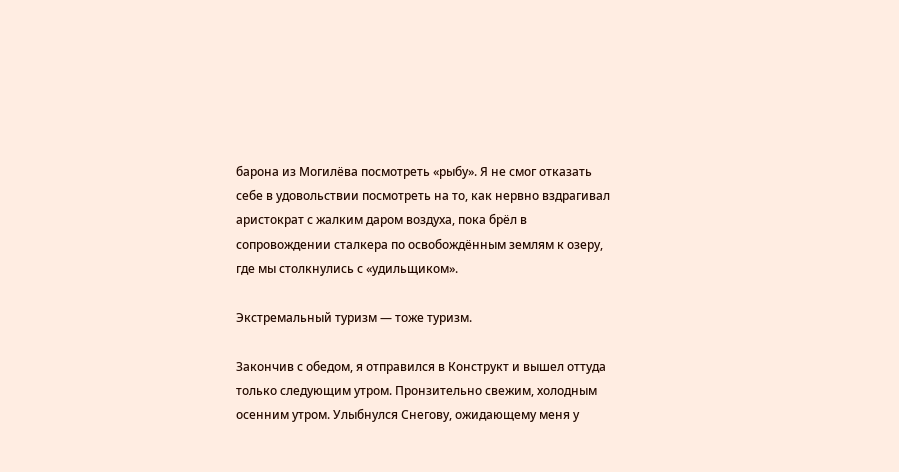барона из Могилёва посмотреть «рыбу». Я не смог отказать себе в удовольствии посмотреть на то, как нервно вздрагивал аристократ с жалким даром воздуха, пока брёл в сопровождении сталкера по освобождённым землям к озеру, где мы столкнулись с «удильщиком».

Экстремальный туризм — тоже туризм.

Закончив с обедом, я отправился в Конструкт и вышел оттуда только следующим утром. Пронзительно свежим, холодным осенним утром. Улыбнулся Снегову, ожидающему меня у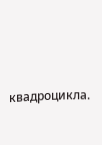квадроцикла.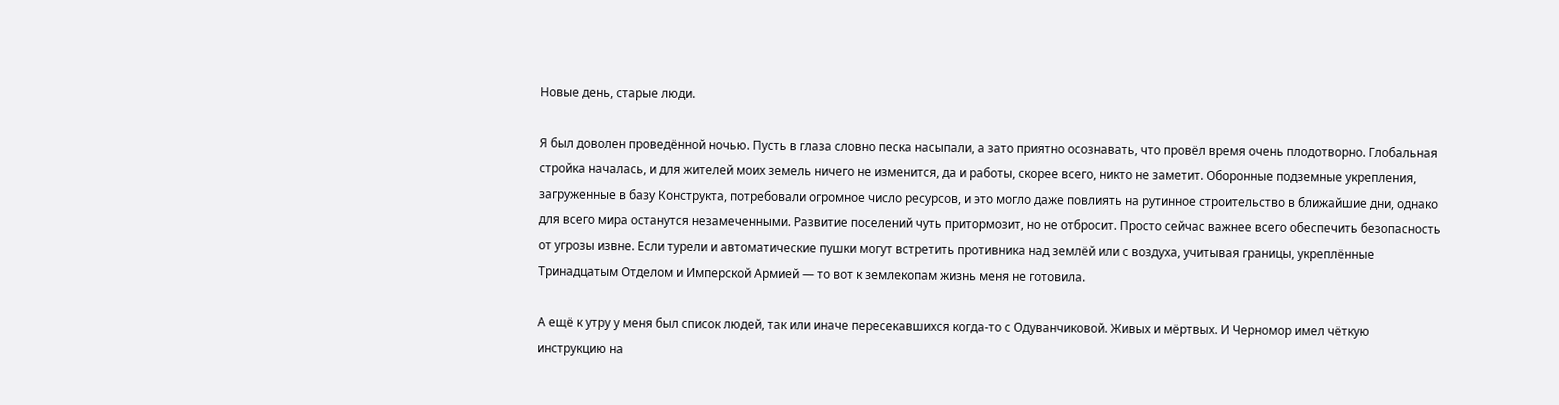Новые день, старые люди.

Я был доволен проведённой ночью. Пусть в глаза словно песка насыпали, а зато приятно осознавать, что провёл время очень плодотворно. Глобальная стройка началась, и для жителей моих земель ничего не изменится, да и работы, скорее всего, никто не заметит. Оборонные подземные укрепления, загруженные в базу Конструкта, потребовали огромное число ресурсов, и это могло даже повлиять на рутинное строительство в ближайшие дни, однако для всего мира останутся незамеченными. Развитие поселений чуть притормозит, но не отбросит. Просто сейчас важнее всего обеспечить безопасность от угрозы извне. Если турели и автоматические пушки могут встретить противника над землёй или с воздуха, учитывая границы, укреплённые Тринадцатым Отделом и Имперской Армией — то вот к землекопам жизнь меня не готовила.

А ещё к утру у меня был список людей, так или иначе пересекавшихся когда-то с Одуванчиковой. Живых и мёртвых. И Черномор имел чёткую инструкцию на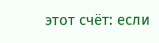этот счёт: если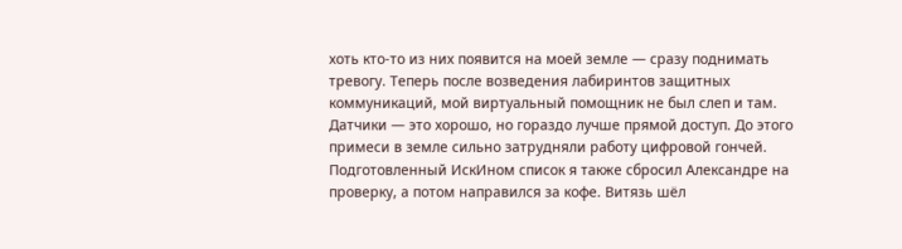хоть кто-то из них появится на моей земле — сразу поднимать тревогу. Теперь после возведения лабиринтов защитных коммуникаций, мой виртуальный помощник не был слеп и там. Датчики — это хорошо, но гораздо лучше прямой доступ. До этого примеси в земле сильно затрудняли работу цифровой гончей. Подготовленный ИскИном список я также сбросил Александре на проверку, а потом направился за кофе. Витязь шёл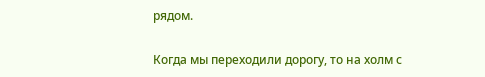рядом.

Когда мы переходили дорогу, то на холм с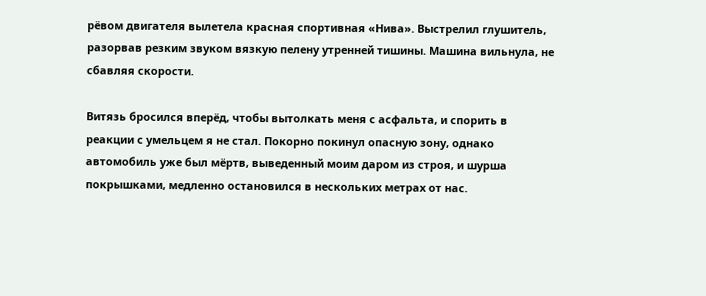рёвом двигателя вылетела красная спортивная «Нива». Выстрелил глушитель, разорвав резким звуком вязкую пелену утренней тишины. Машина вильнула, не сбавляя скорости.

Витязь бросился вперёд, чтобы вытолкать меня с асфальта, и спорить в реакции с умельцем я не стал. Покорно покинул опасную зону, однако автомобиль уже был мёртв, выведенный моим даром из строя, и шурша покрышками, медленно остановился в нескольких метрах от нас.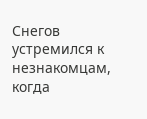Снегов устремился к незнакомцам, когда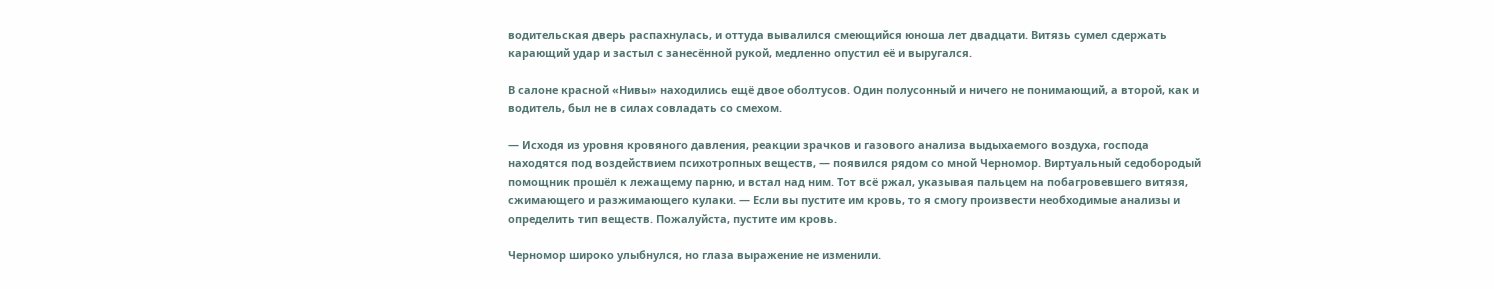водительская дверь распахнулась, и оттуда вывалился смеющийся юноша лет двадцати. Витязь сумел сдержать карающий удар и застыл с занесённой рукой, медленно опустил её и выругался.

В салоне красной «Нивы» находились ещё двое оболтусов. Один полусонный и ничего не понимающий, а второй, как и водитель, был не в силах совладать со смехом.

— Исходя из уровня кровяного давления, реакции зрачков и газового анализа выдыхаемого воздуха, господа находятся под воздействием психотропных веществ, — появился рядом со мной Черномор. Виртуальный седобородый помощник прошёл к лежащему парню, и встал над ним. Тот всё ржал, указывая пальцем на побагровевшего витязя, сжимающего и разжимающего кулаки. — Если вы пустите им кровь, то я смогу произвести необходимые анализы и определить тип веществ. Пожалуйста, пустите им кровь.

Черномор широко улыбнулся, но глаза выражение не изменили.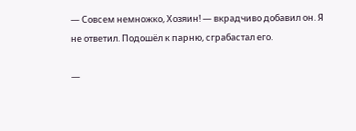— Совсем немножко, Хозяин! — вкрадчиво добавил он. Я не ответил. Подошёл к парню, сграбастал его.

—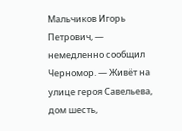Мальчиков Игорь Петрович, — немедленно сообщил Черномор. — Живёт на улице героя Савельева, дом шесть,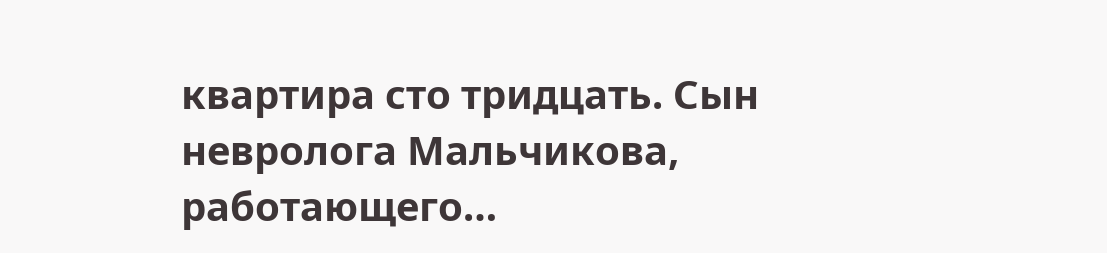квартира сто тридцать. Сын невролога Мальчикова, работающего…